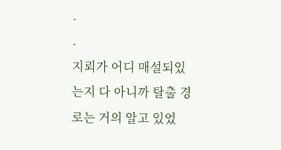.
.
지뢰가 어디 매설되있는지 다 아니까 탈출 경로는 거의 알고 있었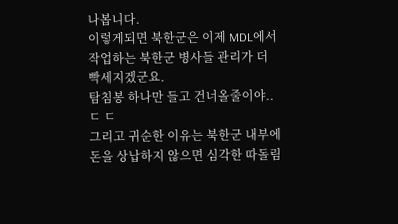나봅니다.
이렇게되면 북한군은 이제 MDL에서 작업하는 북한군 병사들 관리가 더 빡세지겠군요.
탐침봉 하나만 들고 건너올줄이야..ㄷ ㄷ
그리고 귀순한 이유는 북한군 내부에 돈을 상납하지 않으면 심각한 따돌림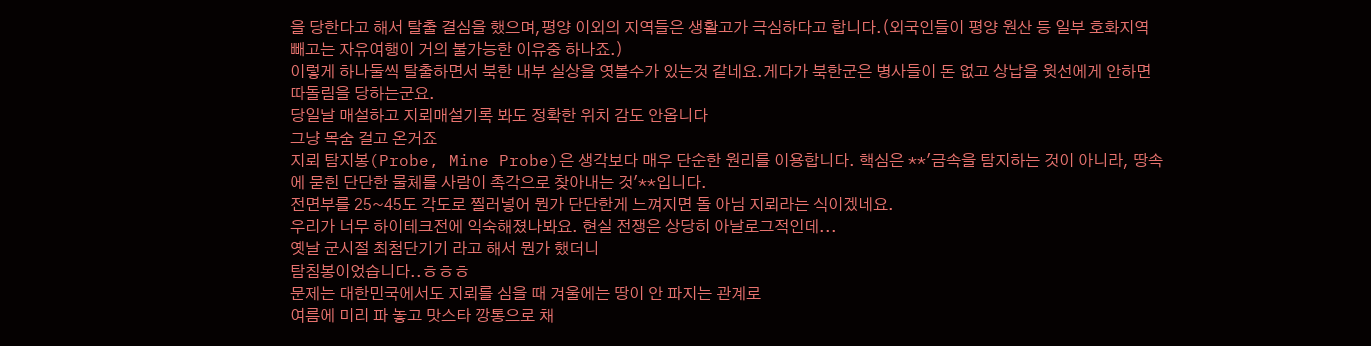을 당한다고 해서 탈출 결심을 했으며,평양 이외의 지역들은 생활고가 극심하다고 합니다.(외국인들이 평양 원산 등 일부 호화지역 빼고는 자유여행이 거의 불가능한 이유중 하나죠.)
이렇게 하나둘씩 탈출하면서 북한 내부 실상을 엿볼수가 있는것 같네요.게다가 북한군은 병사들이 돈 없고 상납을 윗선에게 안하면 따돌림을 당하는군요.
당일날 매설하고 지뢰매설기록 봐도 정확한 위치 감도 안옵니다
그냥 목숨 걸고 온거죠
지뢰 탐지봉(Probe, Mine Probe)은 생각보다 매우 단순한 원리를 이용합니다. 핵심은 **'금속을 탐지하는 것이 아니라, 땅속에 묻힌 단단한 물체를 사람이 촉각으로 찾아내는 것'**입니다.
전면부를 25~45도 각도로 찔러넣어 뭔가 단단한게 느껴지면 돌 아님 지뢰라는 식이겠네요.
우리가 너무 하이테크전에 익숙해졌나봐요. 현실 전쟁은 상당히 아날로그적인데...
옛날 군시절 최첨단기기 라고 해서 뭔가 했더니
탐침봉이었습니다..ㅎㅎㅎ
문제는 대한민국에서도 지뢰를 심을 때 겨울에는 땅이 안 파지는 관계로
여름에 미리 파 놓고 맛스타 깡통으로 채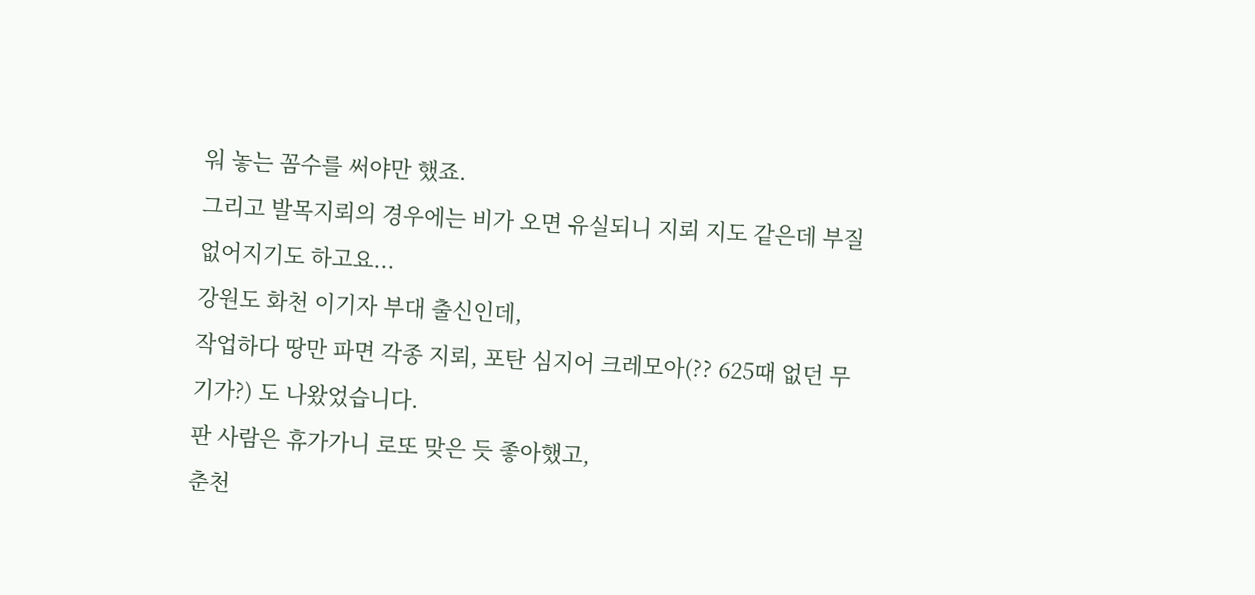워 놓는 꼼수를 써야만 했죠.
그리고 발목지뢰의 경우에는 비가 오면 유실되니 지뢰 지도 같은데 부질없어지기도 하고요...
강원도 화천 이기자 부대 출신인데,
작업하다 땅만 파면 각종 지뢰, 포탄 심지어 크레모아(?? 625때 없던 무기가?) 도 나왔었습니다.
판 사람은 휴가가니 로또 맞은 듯 좋아했고,
춘천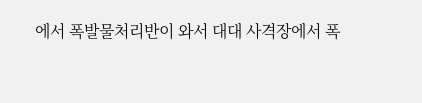에서 폭발물처리반이 와서 대대 사격장에서 폭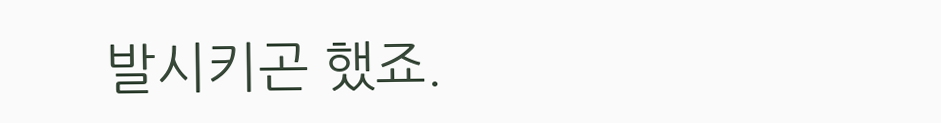발시키곤 했죠.